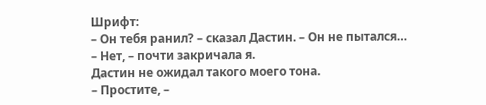Шрифт:
– Он тебя ранил? – сказал Дастин. – Он не пытался…
– Нет, – почти закричала я.
Дастин не ожидал такого моего тона.
– Простите, –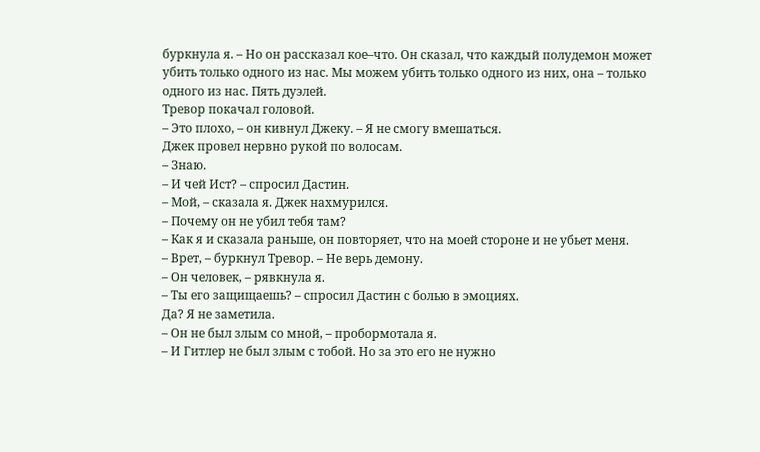буркнула я. – Но он рассказал кое–что. Он сказал, что каждый полудемон может убить только одного из нас. Мы можем убить только одного из них, она – только одного из нас. Пять дуэлей.
Тревор покачал головой.
– Это плохо, – он кивнул Джеку. – Я не смогу вмешаться.
Джек провел нервно рукой по волосам.
– Знаю.
– И чей Ист? – спросил Дастин.
– Мой, – сказала я. Джек нахмурился.
– Почему он не убил тебя там?
– Как я и сказала раньше, он повторяет, что на моей стороне и не убьет меня.
– Врет, – буркнул Тревор. – Не верь демону.
– Он человек, – рявкнула я.
– Ты его защищаешь? – спросил Дастин с болью в эмоциях.
Да? Я не заметила.
– Он не был злым со мной, – пробормотала я.
– И Гитлер не был злым с тобой. Но за это его не нужно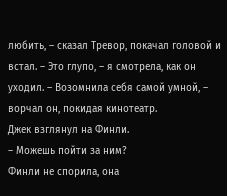любить, – сказал Тревор, покачал головой и встал. – Это глупо, – я смотрела, как он уходил. – Возомнила себя самой умной, – ворчал он, покидая кинотеатр.
Джек взглянул на Финли.
– Можешь пойти за ним?
Финли не спорила, она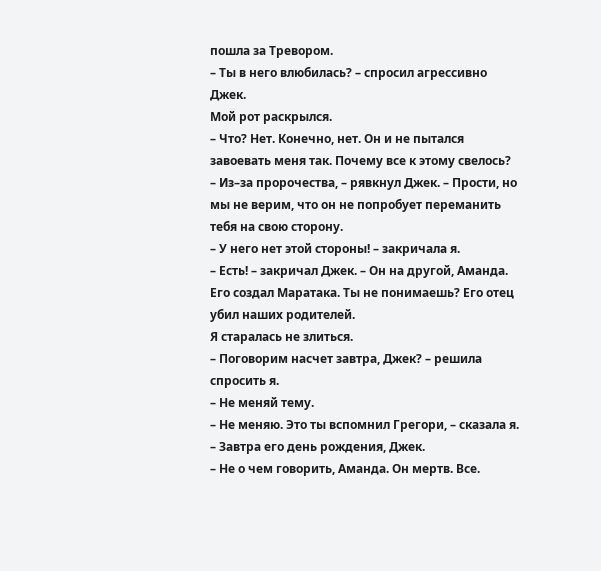пошла за Тревором.
– Ты в него влюбилась? – спросил агрессивно Джек.
Мой рот раскрылся.
– Что? Нет. Конечно, нет. Он и не пытался завоевать меня так. Почему все к этому свелось?
– Из–за пророчества, – рявкнул Джек. – Прости, но мы не верим, что он не попробует переманить тебя на свою сторону.
– У него нет этой стороны! – закричала я.
– Есть! – закричал Джек. – Он на другой, Аманда. Его создал Маратака. Ты не понимаешь? Его отец убил наших родителей.
Я старалась не злиться.
– Поговорим насчет завтра, Джек? – решила спросить я.
– Не меняй тему.
– Не меняю. Это ты вспомнил Грегори, – сказала я. – Завтра его день рождения, Джек.
– Не о чем говорить, Аманда. Он мертв. Все.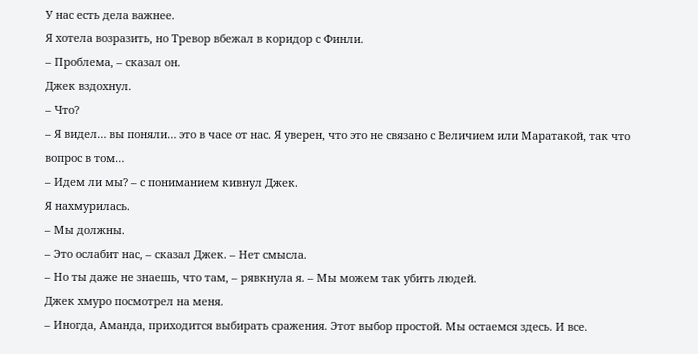У нас есть дела важнее.
Я хотела возразить, но Тревор вбежал в коридор с Финли.
– Проблема, – сказал он.
Джек вздохнул.
– Что?
– Я видел… вы поняли… это в часе от нас. Я уверен, что это не связано с Величием или Маратакой, так что вопрос в том…
– Идем ли мы? – с пониманием кивнул Джек.
Я нахмурилась.
– Мы должны.
– Это ослабит нас, – сказал Джек. – Нет смысла.
– Но ты даже не знаешь, что там, – рявкнула я. – Мы можем так убить людей.
Джек хмуро посмотрел на меня.
– Иногда, Аманда, приходится выбирать сражения. Этот выбор простой. Мы остаемся здесь. И все.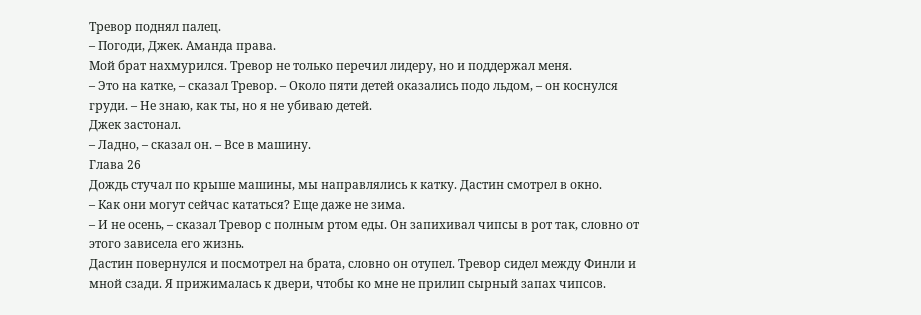Тревор поднял палец.
– Погоди, Джек. Аманда права.
Мой брат нахмурился. Тревор не только перечил лидеру, но и поддержал меня.
– Это на катке, – сказал Тревор. – Около пяти детей оказались подо льдом, – он коснулся груди. – Не знаю, как ты, но я не убиваю детей.
Джек застонал.
– Ладно, – сказал он. – Все в машину.
Глава 26
Дождь стучал по крыше машины, мы направлялись к катку. Дастин смотрел в окно.
– Как они могут сейчас кататься? Еще даже не зима.
– И не осень, – сказал Тревор с полным ртом еды. Он запихивал чипсы в рот так, словно от этого зависела его жизнь.
Дастин повернулся и посмотрел на брата, словно он отупел. Тревор сидел между Финли и мной сзади. Я прижималась к двери, чтобы ко мне не прилип сырный запах чипсов.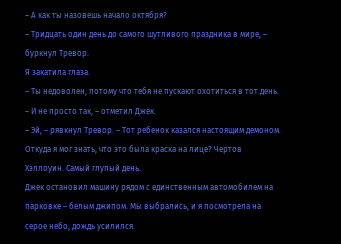– А как ты назовешь начало октября?
– Тридцать один день до самого шутливого праздника в мире, – буркнул Тревор.
Я закатила глаза.
– Ты недоволен, потому что тебя не пускают охотиться в тот день.
– И не просто так, – отметил Джек.
– Эй, – рявкнул Тревор. – Тот ребенок казался настоящим демоном. Откуда я мог знать, что это была краска на лице? Чертов Хэллоуин. Самый глупый день.
Джек остановил машину рядом с единственным автомобилем на парковке – белым джипом. Мы выбрались, и я посмотрела на серое небо, дождь усилился.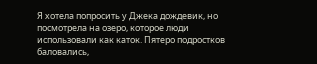Я хотела попросить у Джека дождевик, но посмотрела на озеро, которое люди использовали как каток. Пятеро подростков баловались,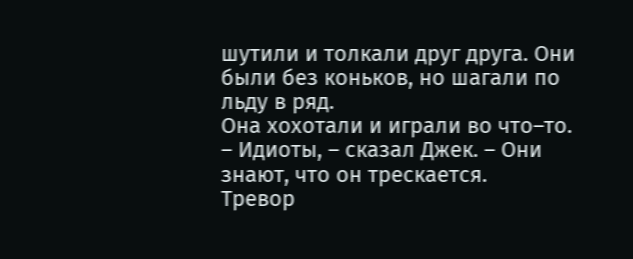шутили и толкали друг друга. Они были без коньков, но шагали по льду в ряд.
Она хохотали и играли во что–то.
– Идиоты, – сказал Джек. – Они знают, что он трескается.
Тревор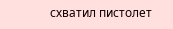схватил пистолет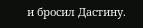и бросил Дастину.